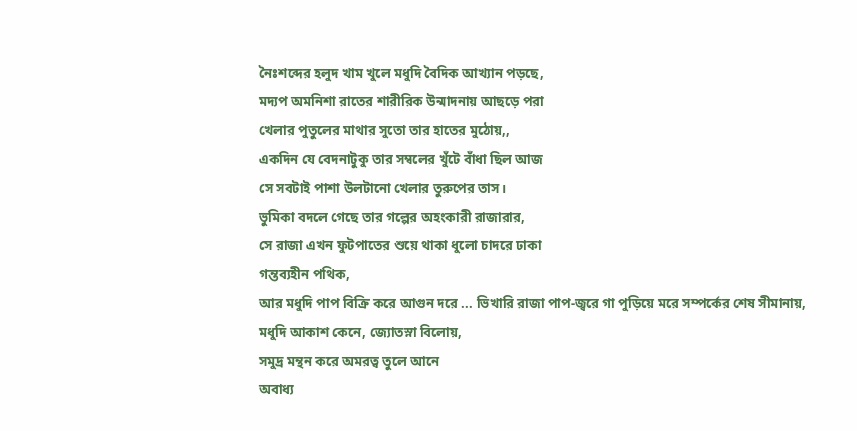নৈঃশব্দের হলুদ খাম খুলে মধুদি বৈদিক আখ্যান পড়ছে,
মদ্যপ অমনিশা রাতের শারীরিক উন্মাদনায় আছড়ে পরা
খেলার পুতুলের মাথার সুতো তার হাতের মুঠোয়,,
একদিন যে বেদনাটুকু তার সম্বলের খুঁটে বাঁধা ছিল আজ
সে সবটাই পাশা উলটানো খেলার তুরুপের তাস।
ভুমিকা বদলে গেছে তার গল্পের অহংকারী রাজারার,
সে রাজা এখন ফুটপাতের শুয়ে থাকা ধুলো চাদরে ঢাকা
গন্তব্যহীন পথিক,
আর মধুদি পাপ বিক্রি করে আগুন দরে ... ভিখারি রাজা পাপ-জ্বরে গা পুড়িয়ে মরে সম্পর্কের শেষ সীমানায়,
মধুদি আকাশ কেনে, জ্যোতস্না বিলোয়,
সমুদ্র মন্থন করে অমরত্ব তুলে আনে
অবাধ্য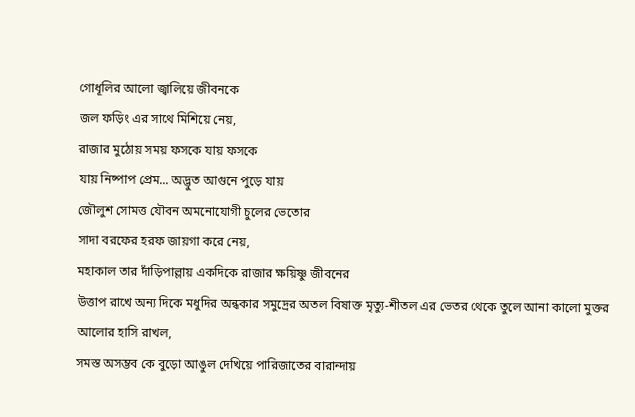গোধূলির আলো জ্বালিয়ে জীবনকে
জল ফড়িং এর সাথে মিশিয়ে নেয়,
রাজার মুঠোয় সময় ফসকে যায় ফসকে
যায় নিষ্পাপ প্রেম... অদ্ভুত আগুনে পুড়ে যায়
জৌলুশ সোমত্ত যৌবন অমনোযোগী চুলের ভেতোর
সাদা বরফের হরফ জায়গা করে নেয়,
মহাকাল তার দাঁড়িপাল্লায় একদিকে রাজার ক্ষয়িষ্ণু জীবনের
উত্তাপ রাখে অন্য দিকে মধুদির অন্ধকার সমুদ্রের অতল বিষাক্ত মৃত্যু-শীতল এর ভেতর থেকে তুলে আনা কালো মুক্তর
আলোর হাসি রাখল,
সমস্ত অসম্ভব কে বুড়ো আঙুল দেখিয়ে পারিজাতের বারান্দায়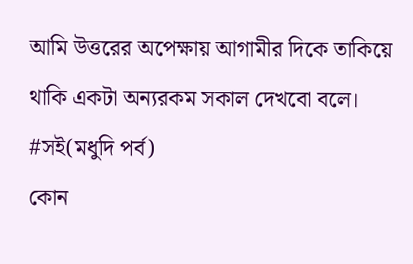আমি উত্তরের অপেক্ষায় আগামীর দিকে তাকিয়ে থাকি একটা অন্যরকম সকাল দেখবো বলে।
#সই(মধুদি পর্ব)
কোন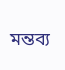মন্তব্য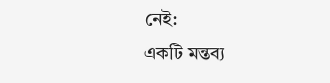নেই:
একটি মন্তব্য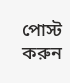পোস্ট করুন